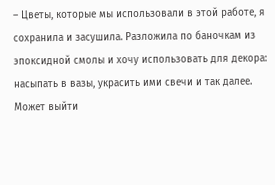– Цветы, которые мы использовали в этой работе, я сохранила и засушила. Разложила по баночкам из эпоксидной смолы и хочу использовать для декора: насыпать в вазы, украсить ими свечи и так далее. Может выйти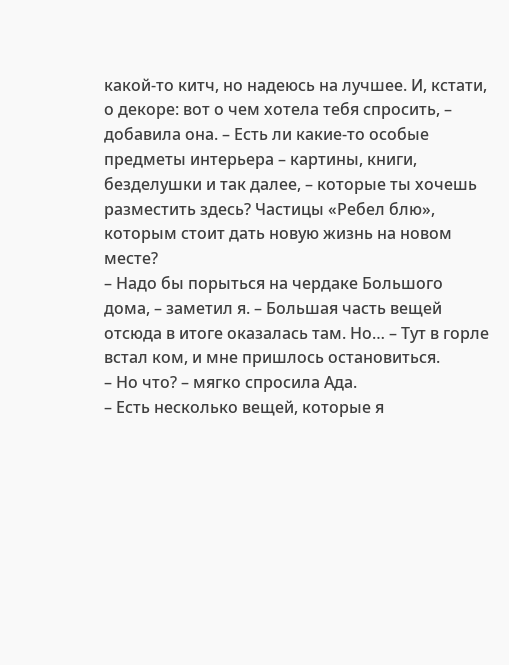какой-то китч, но надеюсь на лучшее. И, кстати, о декоре: вот о чем хотела тебя спросить, – добавила она. – Есть ли какие-то особые предметы интерьера – картины, книги, безделушки и так далее, – которые ты хочешь разместить здесь? Частицы «Ребел блю», которым стоит дать новую жизнь на новом месте?
– Надо бы порыться на чердаке Большого дома, – заметил я. – Большая часть вещей отсюда в итоге оказалась там. Но… – Тут в горле встал ком, и мне пришлось остановиться.
– Но что? – мягко спросила Ада.
– Есть несколько вещей, которые я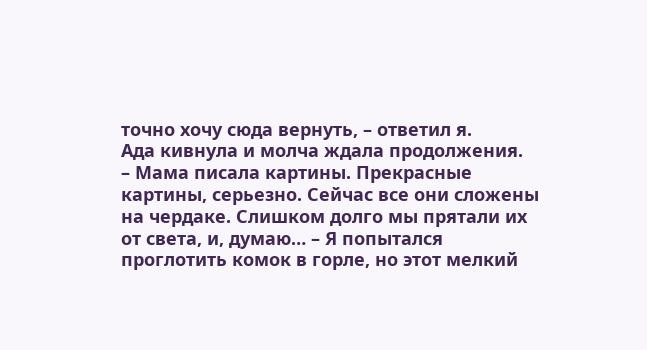точно хочу сюда вернуть, – ответил я.
Ада кивнула и молча ждала продолжения.
– Мама писала картины. Прекрасные картины, серьезно. Сейчас все они сложены на чердаке. Слишком долго мы прятали их от света, и, думаю… – Я попытался проглотить комок в горле, но этот мелкий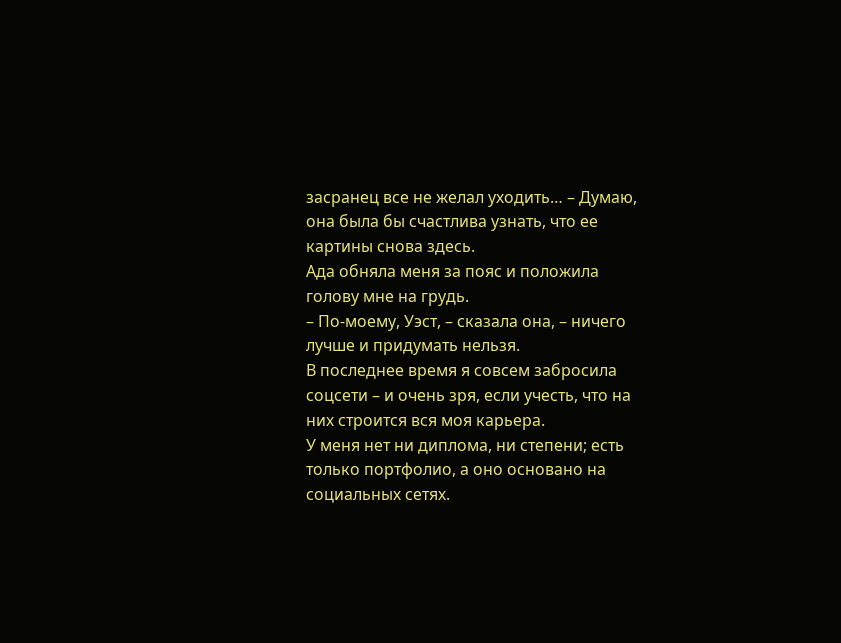засранец все не желал уходить… – Думаю, она была бы счастлива узнать, что ее картины снова здесь.
Ада обняла меня за пояс и положила голову мне на грудь.
– По-моему, Уэст, – сказала она, – ничего лучше и придумать нельзя.
В последнее время я совсем забросила соцсети – и очень зря, если учесть, что на них строится вся моя карьера.
У меня нет ни диплома, ни степени; есть только портфолио, а оно основано на социальных сетях.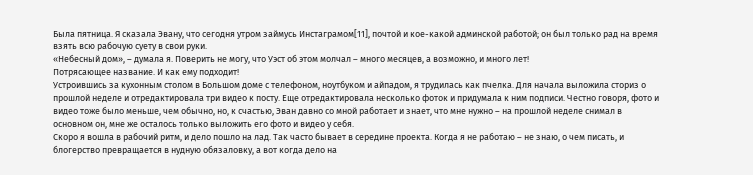Была пятница. Я сказала Эвану, что сегодня утром займусь Инстаграмом[11], почтой и кое-какой админской работой; он был только рад на время взять всю рабочую суету в свои руки.
«Небесный дом», – думала я. Поверить не могу, что Уэст об этом молчал – много месяцев, а возможно, и много лет!
Потрясающее название. И как ему подходит!
Устроившись за кухонным столом в Большом доме с телефоном, ноутбуком и айпадом, я трудилась как пчелка. Для начала выложила сториз о прошлой неделе и отредактировала три видео к посту. Еще отредактировала несколько фоток и придумала к ним подписи. Честно говоря, фото и видео тоже было меньше, чем обычно, но, к счастью, Эван давно со мной работает и знает, что мне нужно – на прошлой неделе снимал в основном он, мне же осталось только выложить его фото и видео у себя.
Скоро я вошла в рабочий ритм, и дело пошло на лад. Так часто бывает в середине проекта. Когда я не работаю – не знаю, о чем писать, и блогерство превращается в нудную обязаловку, а вот когда дело на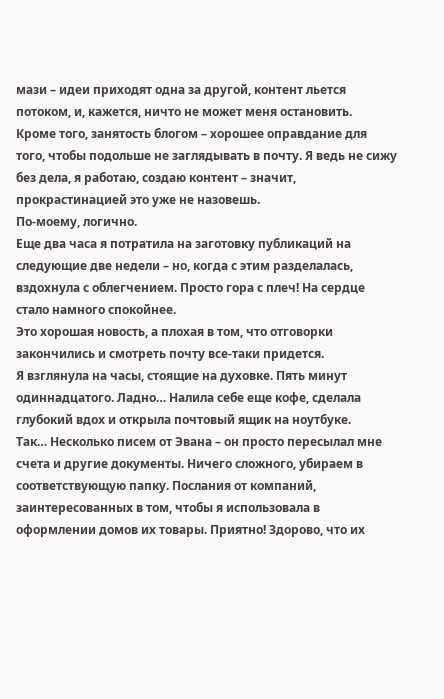мази – идеи приходят одна за другой, контент льется потоком, и, кажется, ничто не может меня остановить.
Кроме того, занятость блогом – хорошее оправдание для того, чтобы подольше не заглядывать в почту. Я ведь не сижу без дела, я работаю, создаю контент – значит, прокрастинацией это уже не назовешь.
По-моему, логично.
Еще два часа я потратила на заготовку публикаций на следующие две недели – но, когда с этим разделалась, вздохнула с облегчением. Просто гора с плеч! На сердце стало намного спокойнее.
Это хорошая новость, а плохая в том, что отговорки закончились и смотреть почту все-таки придется.
Я взглянула на часы, стоящие на духовке. Пять минут одиннадцатого. Ладно… Налила себе еще кофе, сделала глубокий вдох и открыла почтовый ящик на ноутбуке.
Так… Несколько писем от Эвана – он просто пересылал мне счета и другие документы. Ничего сложного, убираем в соответствующую папку. Послания от компаний, заинтересованных в том, чтобы я использовала в оформлении домов их товары. Приятно! Здорово, что их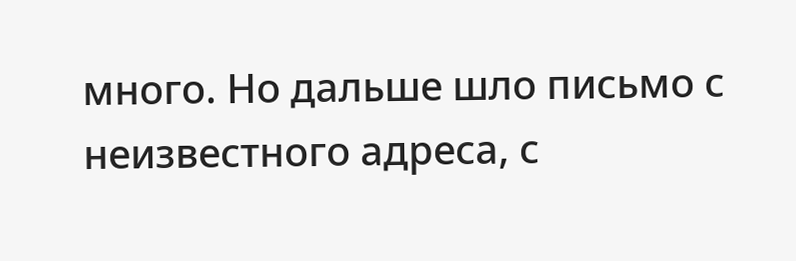много. Но дальше шло письмо с неизвестного адреса, с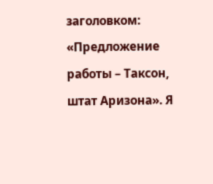заголовком: «Предложение работы – Таксон, штат Аризона». Я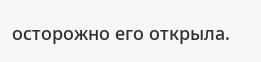осторожно его открыла.